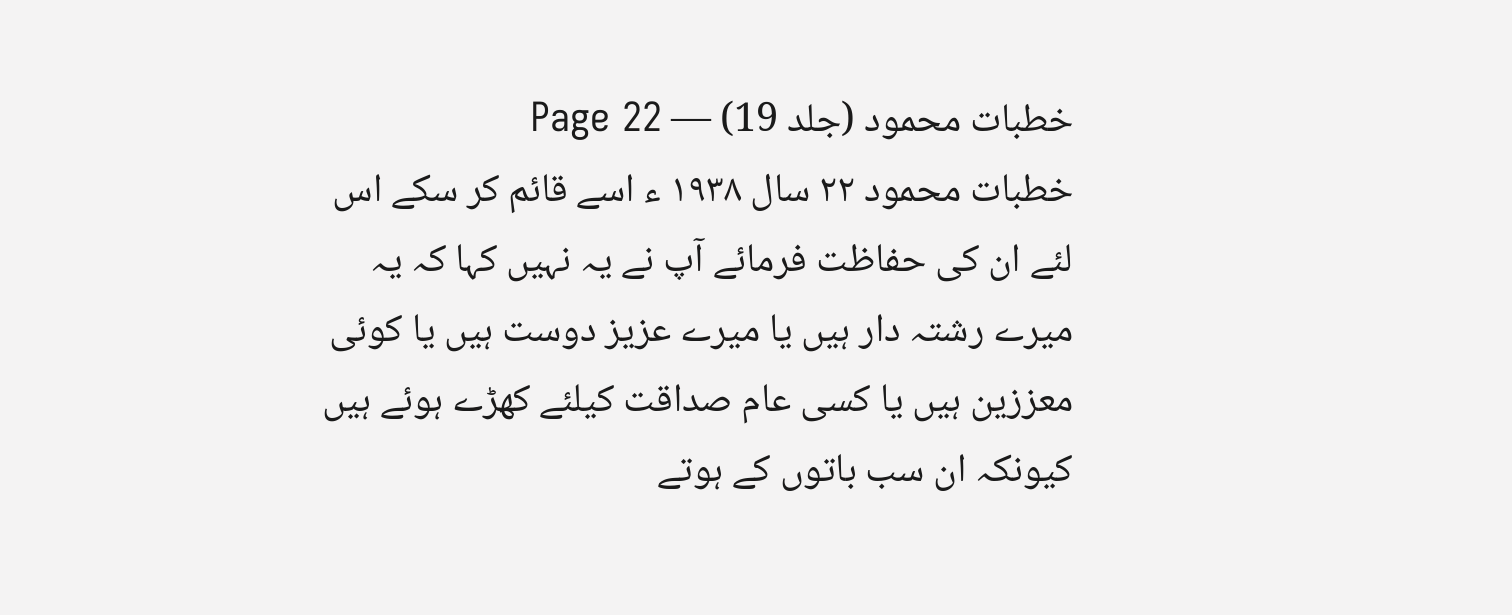خطبات محمود (جلد 19) — Page 22
خطبات محمود ۲۲ سال ۱۹۳۸ ء اسے قائم کر سکے اس لئے ان کی حفاظت فرمائے آپ نے یہ نہیں کہا کہ یہ میرے رشتہ دار ہیں یا میرے عزیز دوست ہیں یا کوئی معززین ہیں یا کسی عام صداقت کیلئے کھڑے ہوئے ہیں کیونکہ ان سب باتوں کے ہوتے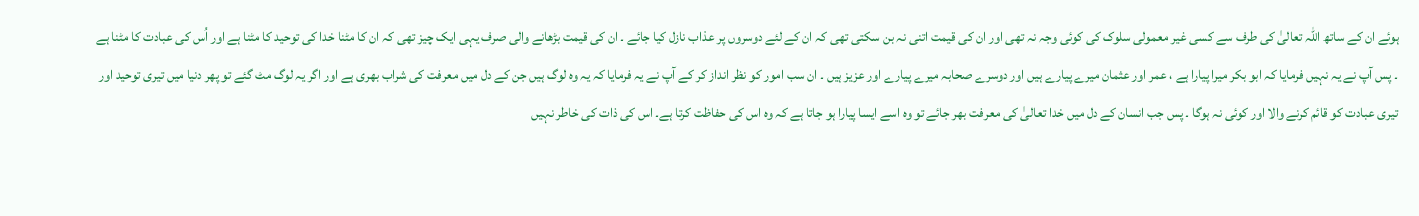ہوئے ان کے ساتھ اللہ تعالیٰ کی طرف سے کسی غیر معمولی سلوک کی کوئی وجہ نہ تھی اور ان کی قیمت اتنی نہ بن سکتی تھی کہ ان کے لئے دوسروں پر عذاب نازل کیا جائے ۔ ان کی قیمت بڑھانے والی صرف یہی ایک چیز تھی کہ ان کا مٹنا خدا کی توحید کا مٹنا ہے اور اُس کی عبادت کا مٹنا ہے ۔ پس آپ نے یہ نہیں فرمایا کہ ابو بکر میرا پیارا ہے ، عمر اور عثمان میرے پیارے ہیں اور دوسرے صحابہ میرے پیارے اور عزیز ہیں ۔ ان سب امور کو نظر انداز کر کے آپ نے یہ فرمایا کہ یہ وہ لوگ ہیں جن کے دل میں معرفت کی شراب بھری ہے اور اگر یہ لوگ مٹ گئے تو پھر دنیا میں تیری توحید اور تیری عبادت کو قائم کرنے والا اور کوئی نہ ہوگا ۔ پس جب انسان کے دل میں خدا تعالیٰ کی معرفت بھر جائے تو وہ اسے ایسا پیارا ہو جاتا ہے کہ وہ اس کی حفاظت کرتا ہے۔ اس کی ذات کی خاطر نہیں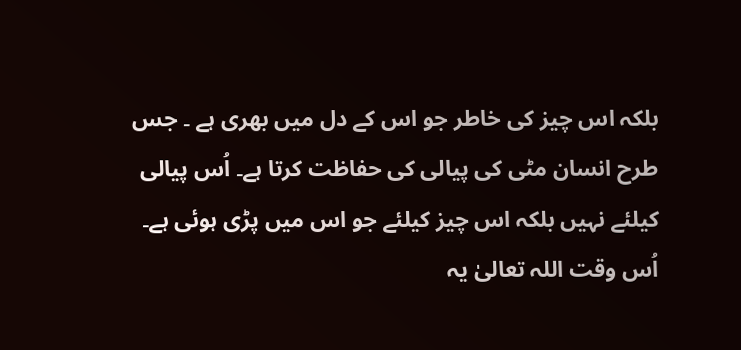بلکہ اس چیز کی خاطر جو اس کے دل میں بھری ہے ۔ جس طرح انسان مٹی کی پیالی کی حفاظت کرتا ہے۔ اُس پیالی کیلئے نہیں بلکہ اس چیز کیلئے جو اس میں پڑی ہوئی ہے۔ اُس وقت اللہ تعالیٰ یہ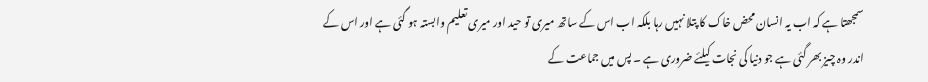سمجھتا ہے کہ اب یہ انسان محض خاک کا پتلا نہیں رہا بلکہ اب اس کے ساتھ میری تو حید اور میری تعلیم وابستہ ہو گئی ہے اور اس کے اندر وہ چیز بھر گئی ہے جو دنیا کی نجات کیلئے ضروری ہے ۔ پس میں جماعت کے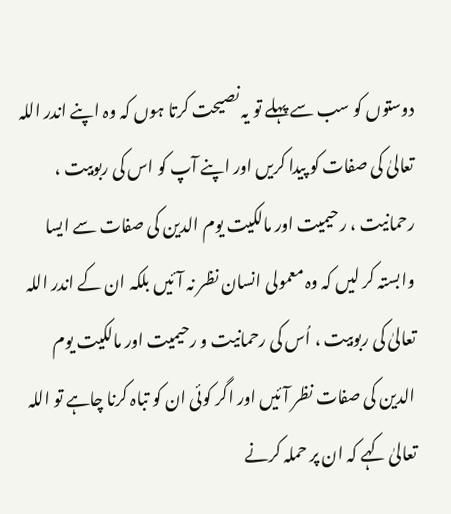دوستوں کو سب سے پہلے تو یہ نصیحت کرتا ہوں کہ وہ اپنے اندر اللہ تعالیٰ کی صفات کو پیدا کریں اور اپنے آپ کو اس کی ربوبیت ، رحمانیت ، رحیمیت اور مالکیت یوم الدین کی صفات سے ایسا وابستہ کر لیں کہ وہ معمولی انسان نظر نہ آئیں بلکہ ان کے اندر اللہ تعالیٰ کی ربوبیت ، اُس کی رحمانیت و رحیمیت اور مالکیت یوم الدین کی صفات نظر آئیں اور اگر کوئی ان کو تباہ کرنا چاہے تو اللہ تعالیٰ کہے کہ ان پر حملہ کرنے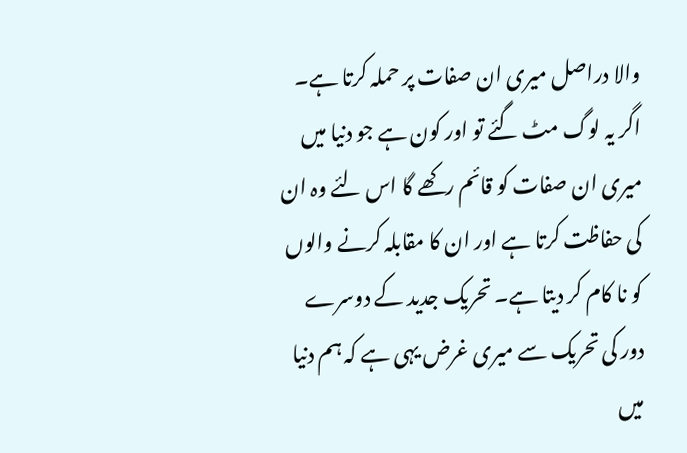والا دراصل میری ان صفات پر حملہ کرتا ہے۔ اگر یہ لوگ مٹ گئے تو اور کون ہے جو دنیا میں میری ان صفات کو قائم رکھے گا اس لئے وہ ان کی حفاظت کرتا ہے اور ان کا مقابلہ کرنے والوں کو نا کام کر دیتا ہے۔ تحریک جدید کے دوسرے دور کی تحریک سے میری غرض یہی ہے کہ ہم دنیا میں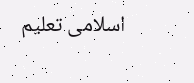اسلامی تعلیم